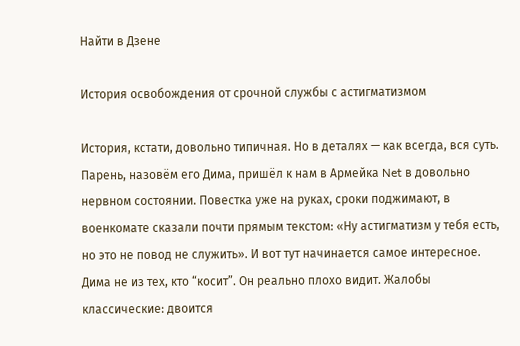Найти в Дзене

История освобождения от срочной службы с астигматизмом

История, кстати, довольно типичная. Но в деталях — как всегда, вся суть. Парень, назовём его Дима, пришёл к нам в Армейка Net в довольно нервном состоянии. Повестка уже на руках, сроки поджимают, в военкомате сказали почти прямым текстом: «Ну астигматизм у тебя есть, но это не повод не служить». И вот тут начинается самое интересное. Дима не из тех, кто “косит”. Он реально плохо видит. Жалобы классические: двоится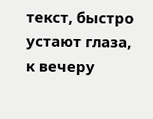текст, быстро устают глаза, к вечеру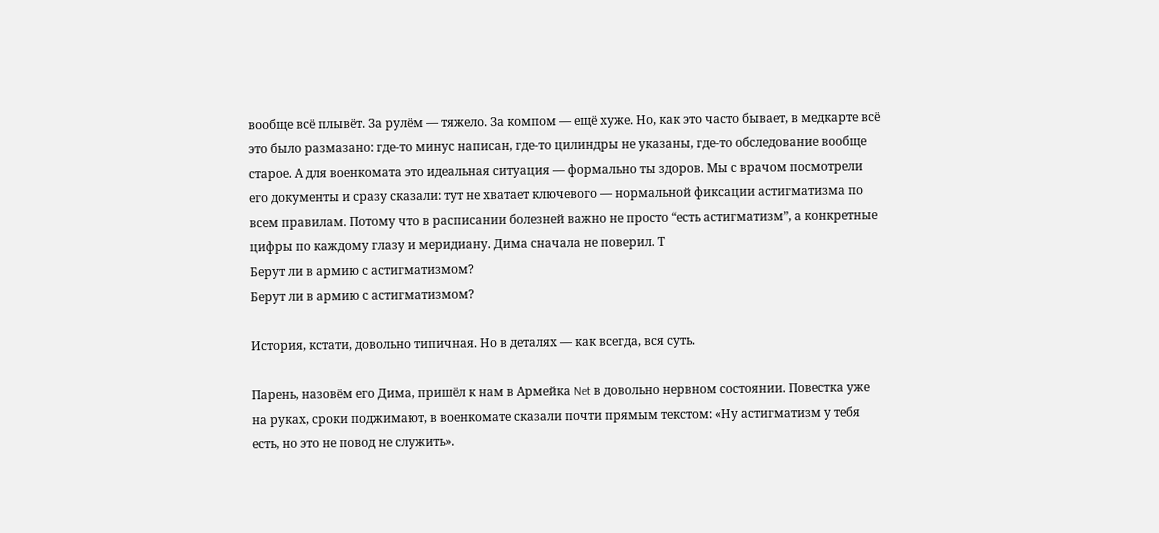вообще всё плывёт. За рулём — тяжело. За компом — ещё хуже. Но, как это часто бывает, в медкарте всё это было размазано: где-то минус написан, где-то цилиндры не указаны, где-то обследование вообще старое. А для военкомата это идеальная ситуация — формально ты здоров. Мы с врачом посмотрели его документы и сразу сказали: тут не хватает ключевого — нормальной фиксации астигматизма по всем правилам. Потому что в расписании болезней важно не просто “есть астигматизм”, а конкретные цифры по каждому глазу и меридиану. Дима сначала не поверил. Т
Берут ли в армию с астигматизмом?
Берут ли в армию с астигматизмом?

История, кстати, довольно типичная. Но в деталях — как всегда, вся суть.

Парень, назовём его Дима, пришёл к нам в Армейка Net в довольно нервном состоянии. Повестка уже на руках, сроки поджимают, в военкомате сказали почти прямым текстом: «Ну астигматизм у тебя есть, но это не повод не служить».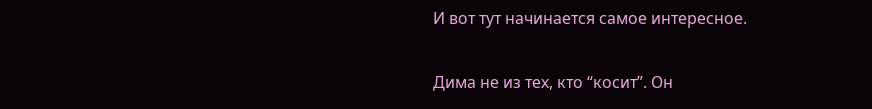И вот тут начинается самое интересное.

Дима не из тех, кто “косит”. Он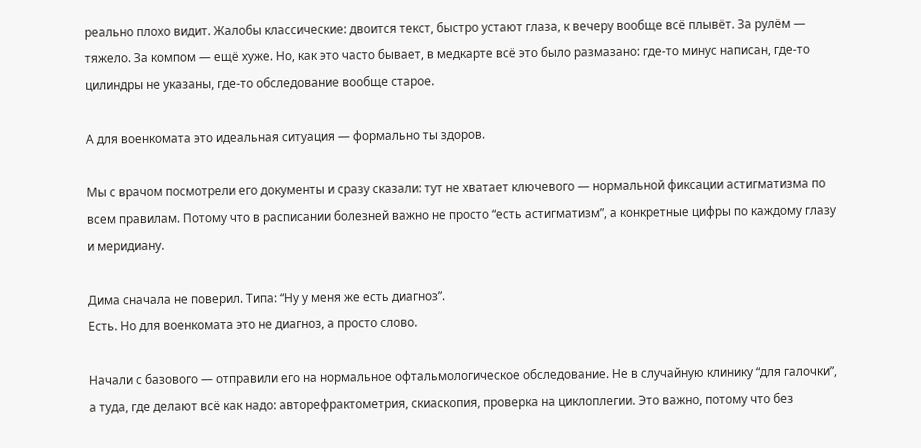реально плохо видит. Жалобы классические: двоится текст, быстро устают глаза, к вечеру вообще всё плывёт. За рулём — тяжело. За компом — ещё хуже. Но, как это часто бывает, в медкарте всё это было размазано: где-то минус написан, где-то цилиндры не указаны, где-то обследование вообще старое.

А для военкомата это идеальная ситуация — формально ты здоров.

Мы с врачом посмотрели его документы и сразу сказали: тут не хватает ключевого — нормальной фиксации астигматизма по всем правилам. Потому что в расписании болезней важно не просто “есть астигматизм”, а конкретные цифры по каждому глазу и меридиану.

Дима сначала не поверил. Типа: “Ну у меня же есть диагноз”.
Есть. Но для военкомата это не диагноз, а просто слово.

Начали с базового — отправили его на нормальное офтальмологическое обследование. Не в случайную клинику “для галочки”, а туда, где делают всё как надо: авторефрактометрия, скиаскопия, проверка на циклоплегии. Это важно, потому что без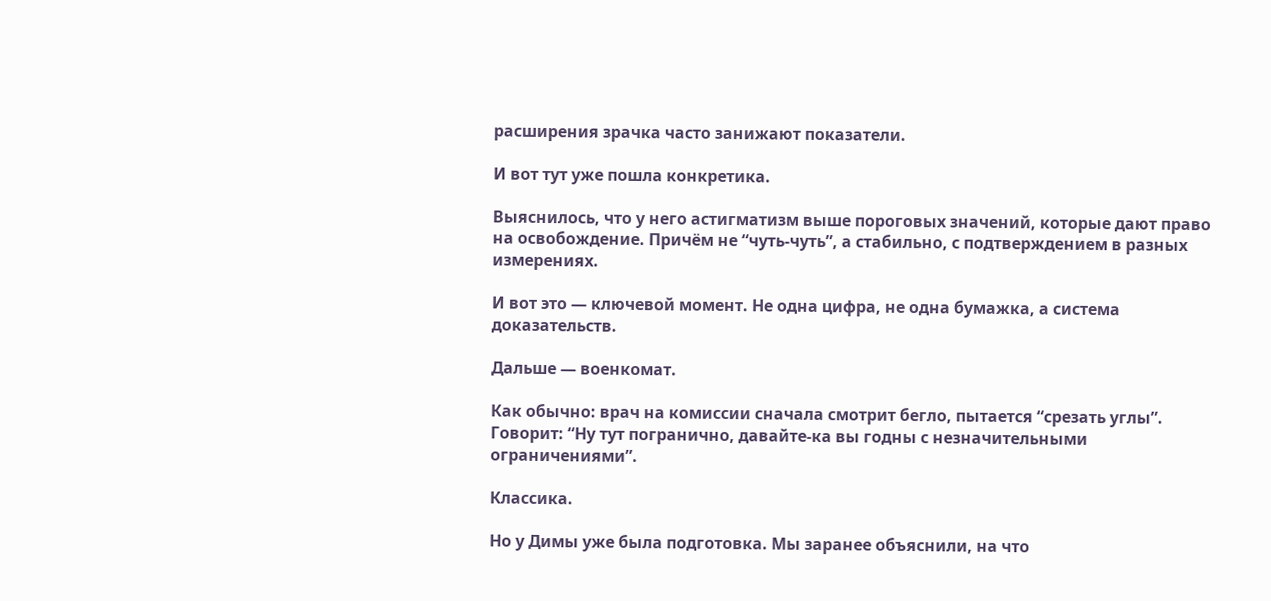расширения зрачка часто занижают показатели.

И вот тут уже пошла конкретика.

Выяснилось, что у него астигматизм выше пороговых значений, которые дают право на освобождение. Причём не “чуть-чуть”, а стабильно, с подтверждением в разных измерениях.

И вот это — ключевой момент. Не одна цифра, не одна бумажка, а система доказательств.

Дальше — военкомат.

Как обычно: врач на комиссии сначала смотрит бегло, пытается “срезать углы”. Говорит: “Ну тут погранично, давайте-ка вы годны с незначительными ограничениями”.

Классика.

Но у Димы уже была подготовка. Мы заранее объяснили, на что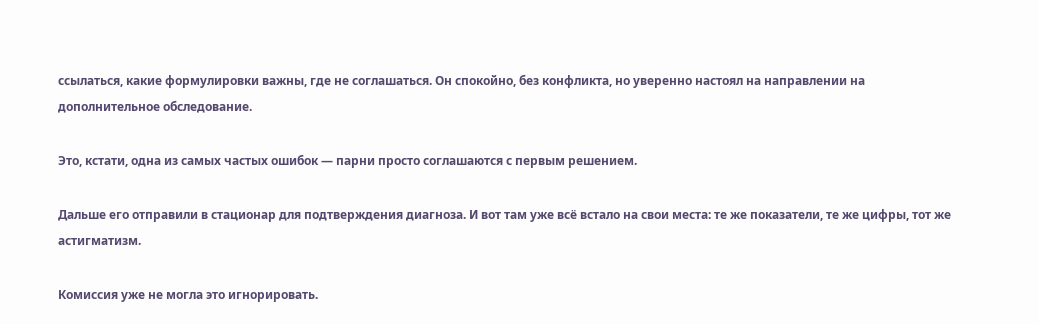ссылаться, какие формулировки важны, где не соглашаться. Он спокойно, без конфликта, но уверенно настоял на направлении на дополнительное обследование.

Это, кстати, одна из самых частых ошибок — парни просто соглашаются с первым решением.

Дальше его отправили в стационар для подтверждения диагноза. И вот там уже всё встало на свои места: те же показатели, те же цифры, тот же астигматизм.

Комиссия уже не могла это игнорировать.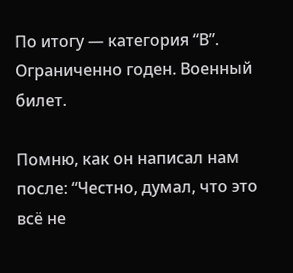По итогу — категория “В”. Ограниченно годен. Военный билет.

Помню, как он написал нам после: “Честно, думал, что это всё не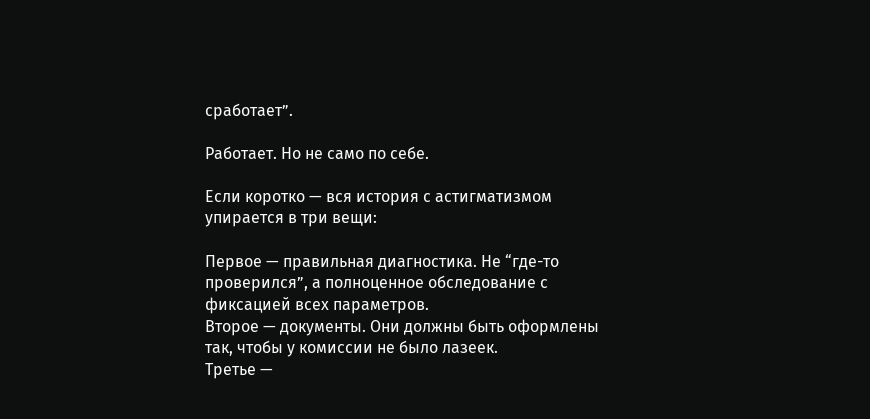сработает”.

Работает. Но не само по себе.

Если коротко — вся история с астигматизмом упирается в три вещи:

Первое — правильная диагностика. Не “где-то проверился”, а полноценное обследование с фиксацией всех параметров.
Второе — документы. Они должны быть оформлены так, чтобы у комиссии не было лазеек.
Третье —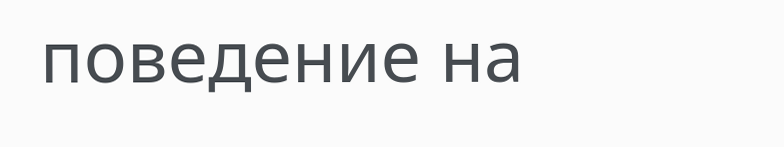поведение на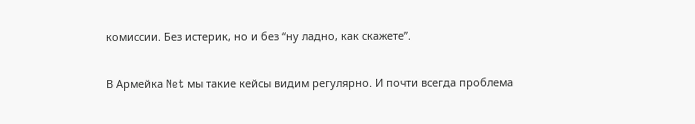комиссии. Без истерик, но и без “ну ладно, как скажете”.

В Армейка Net мы такие кейсы видим регулярно. И почти всегда проблема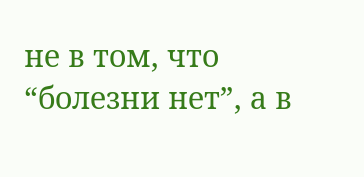не в том, что “болезни нет”, а в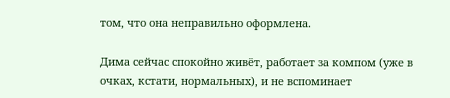том, что она неправильно оформлена.

Дима сейчас спокойно живёт, работает за компом (уже в очках, кстати, нормальных), и не вспоминает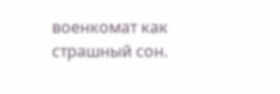военкомат как страшный сон.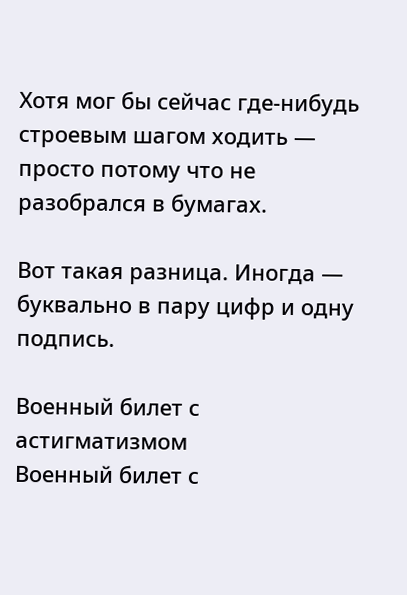Хотя мог бы сейчас где-нибудь строевым шагом ходить — просто потому что не разобрался в бумагах.

Вот такая разница. Иногда — буквально в пару цифр и одну подпись.

Военный билет с астигматизмом
Военный билет с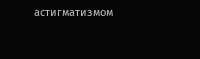астигматизмом